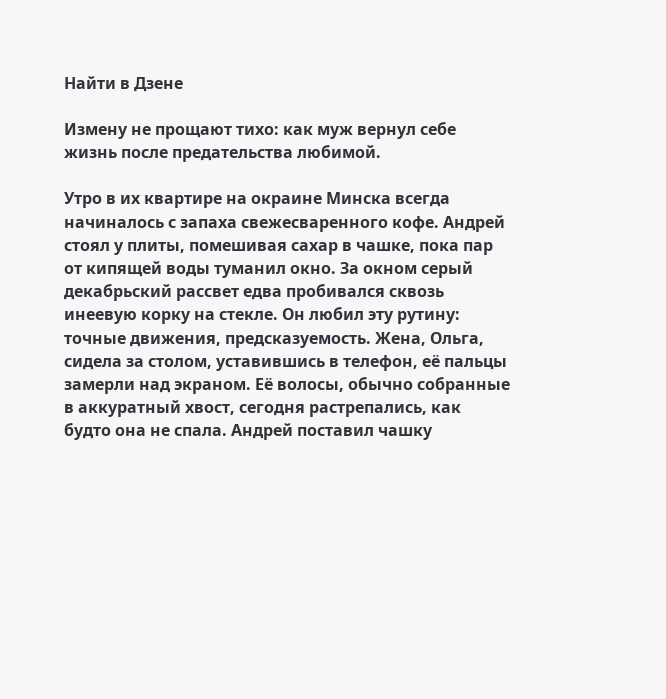Найти в Дзене

Измену не прощают тихо: как муж вернул себе жизнь после предательства любимой.

Утро в их квартире на окраине Минска всегда начиналось с запаха свежесваренного кофе. Андрей стоял у плиты, помешивая сахар в чашке, пока пар от кипящей воды туманил окно. За окном серый декабрьский рассвет едва пробивался сквозь инеевую корку на стекле. Он любил эту рутину: точные движения, предсказуемость. Жена, Ольга, сидела за столом, уставившись в телефон, её пальцы замерли над экраном. Её волосы, обычно собранные в аккуратный хвост, сегодня растрепались, как будто она не спала. Андрей поставил чашку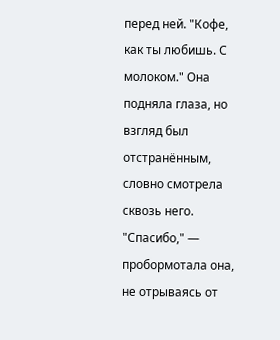перед ней. "Кофе, как ты любишь. С молоком." Она подняла глаза, но взгляд был отстранённым, словно смотрела сквозь него. "Спасибо," — пробормотала она, не отрываясь от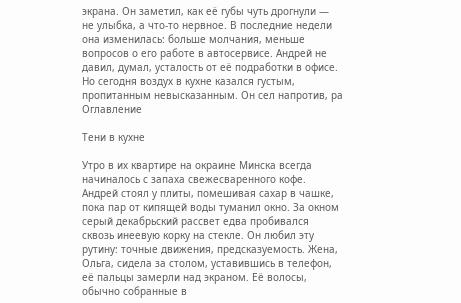экрана. Он заметил, как её губы чуть дрогнули — не улыбка, а что-то нервное. В последние недели она изменилась: больше молчания, меньше вопросов о его работе в автосервисе. Андрей не давил, думал, усталость от её подработки в офисе. Но сегодня воздух в кухне казался густым, пропитанным невысказанным. Он сел напротив, ра
Оглавление

Тени в кухне

Утро в их квартире на окраине Минска всегда начиналось с запаха свежесваренного кофе. Андрей стоял у плиты, помешивая сахар в чашке, пока пар от кипящей воды туманил окно. За окном серый декабрьский рассвет едва пробивался сквозь инеевую корку на стекле. Он любил эту рутину: точные движения, предсказуемость. Жена, Ольга, сидела за столом, уставившись в телефон, её пальцы замерли над экраном. Её волосы, обычно собранные в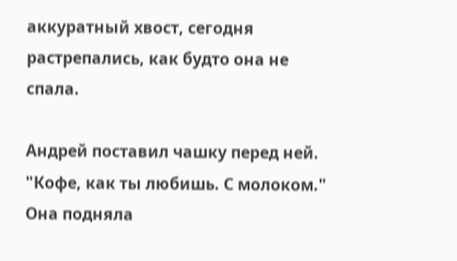аккуратный хвост, сегодня растрепались, как будто она не спала.

Андрей поставил чашку перед ней. "Кофе, как ты любишь. С молоком." Она подняла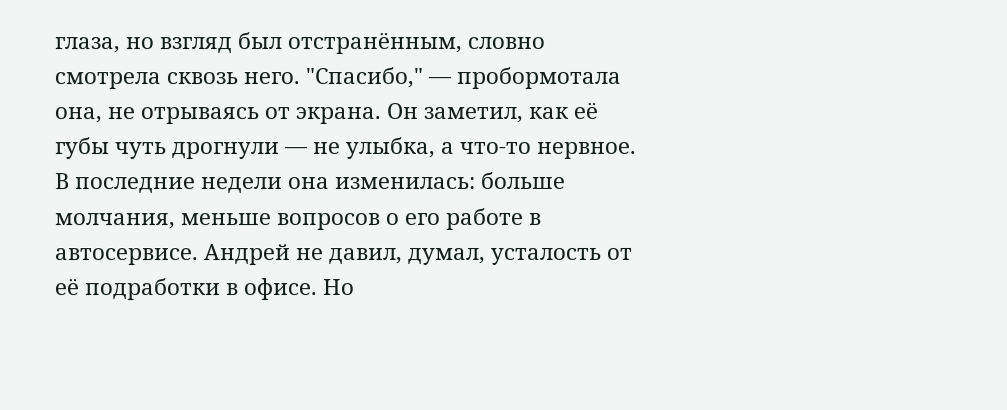глаза, но взгляд был отстранённым, словно смотрела сквозь него. "Спасибо," — пробормотала она, не отрываясь от экрана. Он заметил, как её губы чуть дрогнули — не улыбка, а что-то нервное. В последние недели она изменилась: больше молчания, меньше вопросов о его работе в автосервисе. Андрей не давил, думал, усталость от её подработки в офисе. Но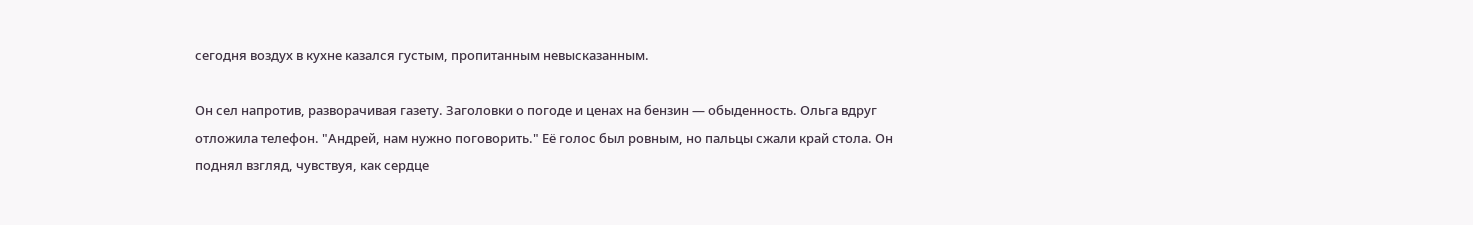сегодня воздух в кухне казался густым, пропитанным невысказанным.

Он сел напротив, разворачивая газету. Заголовки о погоде и ценах на бензин — обыденность. Ольга вдруг отложила телефон. "Андрей, нам нужно поговорить." Её голос был ровным, но пальцы сжали край стола. Он поднял взгляд, чувствуя, как сердце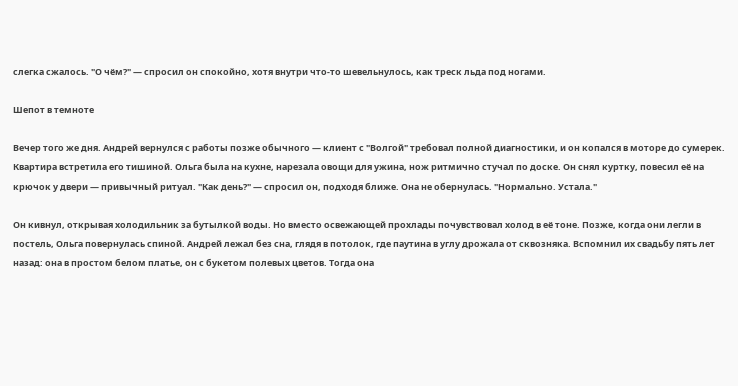слегка сжалось. "О чём?" — спросил он спокойно, хотя внутри что-то шевельнулось, как треск льда под ногами.

Шепот в темноте

Вечер того же дня. Андрей вернулся с работы позже обычного — клиент с "Волгой" требовал полной диагностики, и он копался в моторе до сумерек. Квартира встретила его тишиной. Ольга была на кухне, нарезала овощи для ужина, нож ритмично стучал по доске. Он снял куртку, повесил её на крючок у двери — привычный ритуал. "Как день?" — спросил он, подходя ближе. Она не обернулась. "Нормально. Устала."

Он кивнул, открывая холодильник за бутылкой воды. Но вместо освежающей прохлады почувствовал холод в её тоне. Позже, когда они легли в постель, Ольга повернулась спиной. Андрей лежал без сна, глядя в потолок, где паутина в углу дрожала от сквозняка. Вспомнил их свадьбу пять лет назад: она в простом белом платье, он с букетом полевых цветов. Тогда она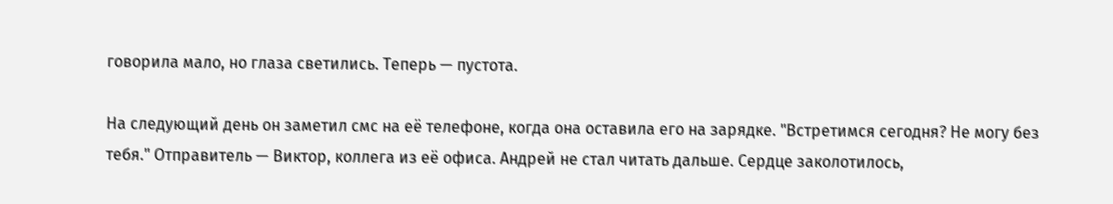говорила мало, но глаза светились. Теперь — пустота.

На следующий день он заметил смс на её телефоне, когда она оставила его на зарядке. "Встретимся сегодня? Не могу без тебя." Отправитель — Виктор, коллега из её офиса. Андрей не стал читать дальше. Сердце заколотилось,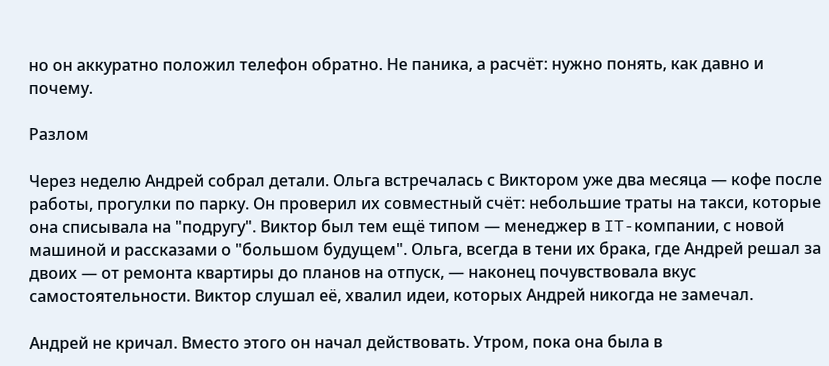но он аккуратно положил телефон обратно. Не паника, а расчёт: нужно понять, как давно и почему.

Разлом

Через неделю Андрей собрал детали. Ольга встречалась с Виктором уже два месяца — кофе после работы, прогулки по парку. Он проверил их совместный счёт: небольшие траты на такси, которые она списывала на "подругу". Виктор был тем ещё типом — менеджер в IT-компании, с новой машиной и рассказами о "большом будущем". Ольга, всегда в тени их брака, где Андрей решал за двоих — от ремонта квартиры до планов на отпуск, — наконец почувствовала вкус самостоятельности. Виктор слушал её, хвалил идеи, которых Андрей никогда не замечал.

Андрей не кричал. Вместо этого он начал действовать. Утром, пока она была в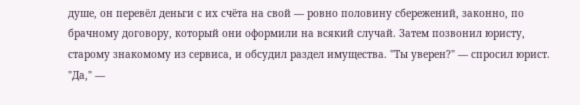душе, он перевёл деньги с их счёта на свой — ровно половину сбережений, законно, по брачному договору, который они оформили на всякий случай. Затем позвонил юристу, старому знакомому из сервиса, и обсудил раздел имущества. "Ты уверен?" — спросил юрист. "Да," —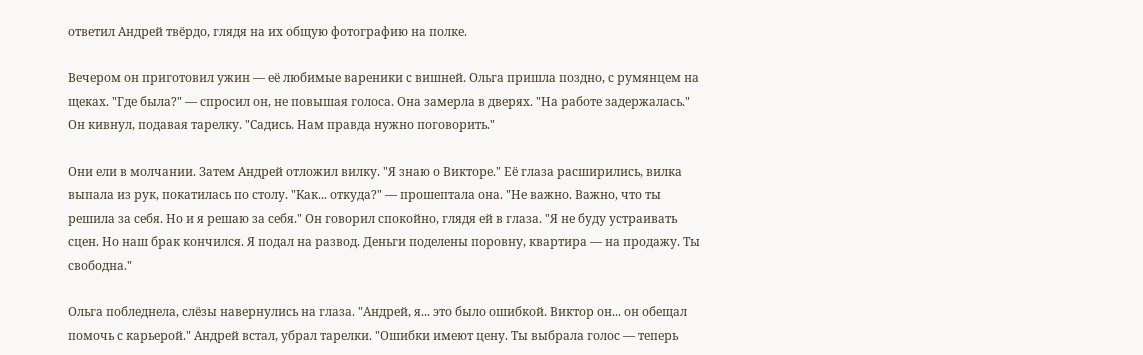ответил Андрей твёрдо, глядя на их общую фотографию на полке.

Вечером он приготовил ужин — её любимые вареники с вишней. Ольга пришла поздно, с румянцем на щеках. "Где была?" — спросил он, не повышая голоса. Она замерла в дверях. "На работе задержалась." Он кивнул, подавая тарелку. "Садись. Нам правда нужно поговорить."

Они ели в молчании. Затем Андрей отложил вилку. "Я знаю о Викторе." Её глаза расширились, вилка выпала из рук, покатилась по столу. "Как... откуда?" — прошептала она. "Не важно. Важно, что ты решила за себя. Но и я решаю за себя." Он говорил спокойно, глядя ей в глаза. "Я не буду устраивать сцен. Но наш брак кончился. Я подал на развод. Деньги поделены поровну, квартира — на продажу. Ты свободна."

Ольга побледнела, слёзы навернулись на глаза. "Андрей, я... это было ошибкой. Виктор он... он обещал помочь с карьерой." Андрей встал, убрал тарелки. "Ошибки имеют цену. Ты выбрала голос — теперь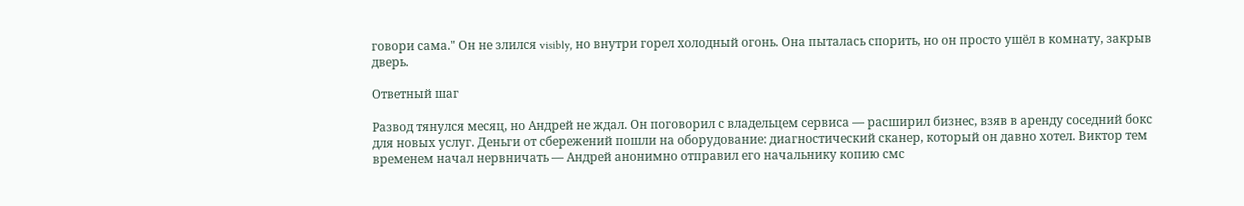говори сама." Он не злился visibly, но внутри горел холодный огонь. Она пыталась спорить, но он просто ушёл в комнату, закрыв дверь.

Ответный шаг

Развод тянулся месяц, но Андрей не ждал. Он поговорил с владельцем сервиса — расширил бизнес, взяв в аренду соседний бокс для новых услуг. Деньги от сбережений пошли на оборудование: диагностический сканер, который он давно хотел. Виктор тем временем начал нервничать — Андрей анонимно отправил его начальнику копию смс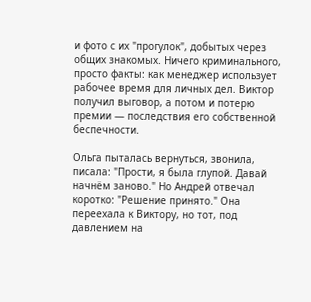и фото с их "прогулок", добытых через общих знакомых. Ничего криминального, просто факты: как менеджер использует рабочее время для личных дел. Виктор получил выговор, а потом и потерю премии — последствия его собственной беспечности.

Ольга пыталась вернуться, звонила, писала: "Прости, я была глупой. Давай начнём заново." Но Андрей отвечал коротко: "Решение принято." Она переехала к Виктору, но тот, под давлением на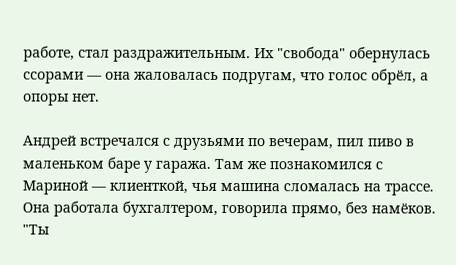работе, стал раздражительным. Их "свобода" обернулась ссорами — она жаловалась подругам, что голос обрёл, а опоры нет.

Андрей встречался с друзьями по вечерам, пил пиво в маленьком баре у гаража. Там же познакомился с Мариной — клиенткой, чья машина сломалась на трассе. Она работала бухгалтером, говорила прямо, без намёков. "Ты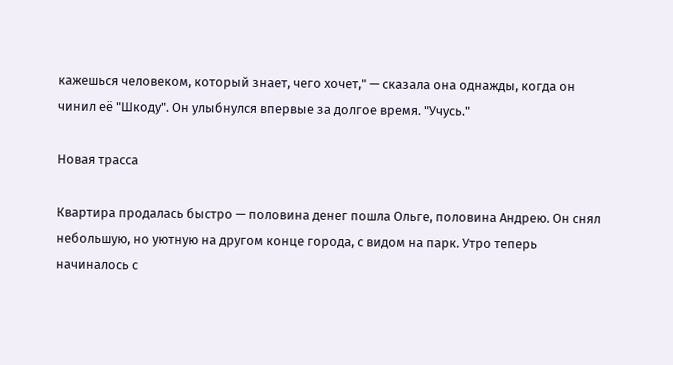кажешься человеком, который знает, чего хочет," — сказала она однажды, когда он чинил её "Шкоду". Он улыбнулся впервые за долгое время. "Учусь."

Новая трасса

Квартира продалась быстро — половина денег пошла Ольге, половина Андрею. Он снял небольшую, но уютную на другом конце города, с видом на парк. Утро теперь начиналось с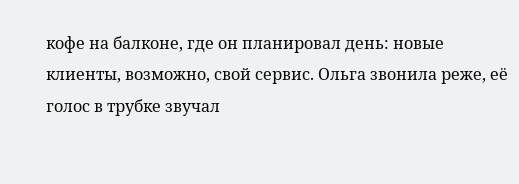кофе на балконе, где он планировал день: новые клиенты, возможно, свой сервис. Ольга звонила реже, её голос в трубке звучал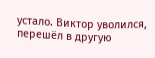устало. Виктор уволился, перешёл в другую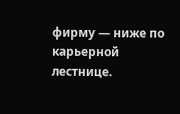фирму — ниже по карьерной лестнице.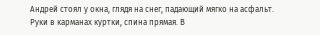Андрей стоял у окна, глядя на снег, падающий мягко на асфальт. Руки в карманах куртки, спина прямая. В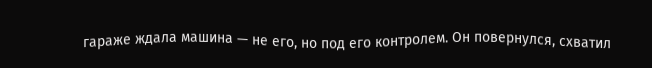гараже ждала машина — не его, но под его контролем. Он повернулся, схватил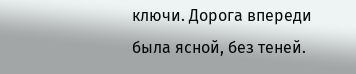ключи. Дорога впереди была ясной, без теней.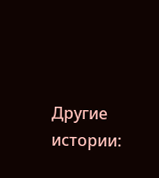Другие истории: